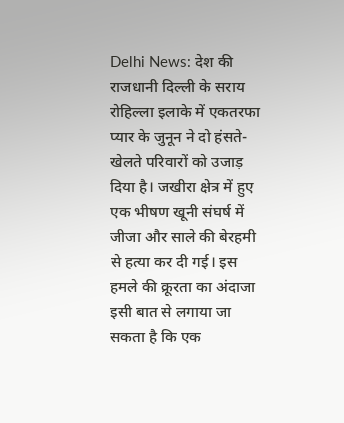Delhi News: देश की राजधानी दिल्ली के सराय रोहिल्ला इलाके में एकतरफा प्यार के जुनून ने दो हंसते-खेलते परिवारों को उजाड़ दिया है। जखीरा क्षेत्र में हुए एक भीषण खूनी संघर्ष में जीजा और साले की बेरहमी से हत्या कर दी गई। इस हमले की क्रूरता का अंदाजा इसी बात से लगाया जा सकता है कि एक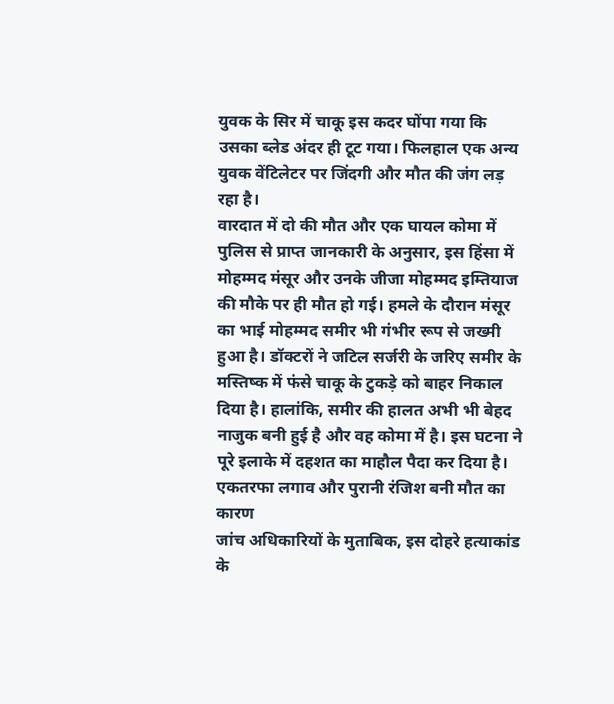युवक के सिर में चाकू इस कदर घोंपा गया कि उसका ब्लेड अंदर ही टूट गया। फिलहाल एक अन्य युवक वेंटिलेटर पर जिंदगी और मौत की जंग लड़ रहा है।
वारदात में दो की मौत और एक घायल कोमा में
पुलिस से प्राप्त जानकारी के अनुसार, इस हिंसा में मोहम्मद मंसूर और उनके जीजा मोहम्मद इम्तियाज की मौके पर ही मौत हो गई। हमले के दौरान मंसूर का भाई मोहम्मद समीर भी गंभीर रूप से जख्मी हुआ है। डॉक्टरों ने जटिल सर्जरी के जरिए समीर के मस्तिष्क में फंसे चाकू के टुकड़े को बाहर निकाल दिया है। हालांकि, समीर की हालत अभी भी बेहद नाजुक बनी हुई है और वह कोमा में है। इस घटना ने पूरे इलाके में दहशत का माहौल पैदा कर दिया है।
एकतरफा लगाव और पुरानी रंजिश बनी मौत का कारण
जांच अधिकारियों के मुताबिक, इस दोहरे हत्याकांड के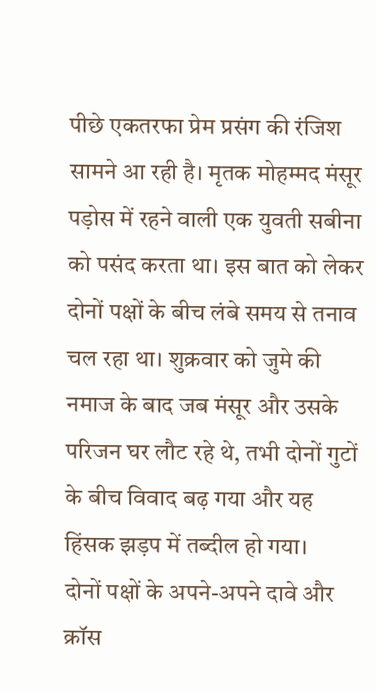पीछे एकतरफा प्रेम प्रसंग की रंजिश सामने आ रही है। मृतक मोहम्मद मंसूर पड़ोस में रहने वाली एक युवती सबीना को पसंद करता था। इस बात को लेकर दोनों पक्षों के बीच लंबे समय से तनाव चल रहा था। शुक्रवार को जुमे की नमाज के बाद जब मंसूर और उसके परिजन घर लौट रहे थे, तभी दोनों गुटों के बीच विवाद बढ़ गया और यह हिंसक झड़प में तब्दील हो गया।
दोनों पक्षों के अपने-अपने दावे और क्रॉस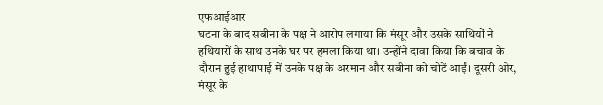एफआईआर
घटना के बाद सबीना के पक्ष ने आरोप लगाया कि मंसूर और उसके साथियों ने हथियारों के साथ उनके घर पर हमला किया था। उन्होंने दावा किया कि बचाव के दौरान हुई हाथापाई में उनके पक्ष के अरमान और सबीना को चोटें आईं। दूसरी ओर, मंसूर के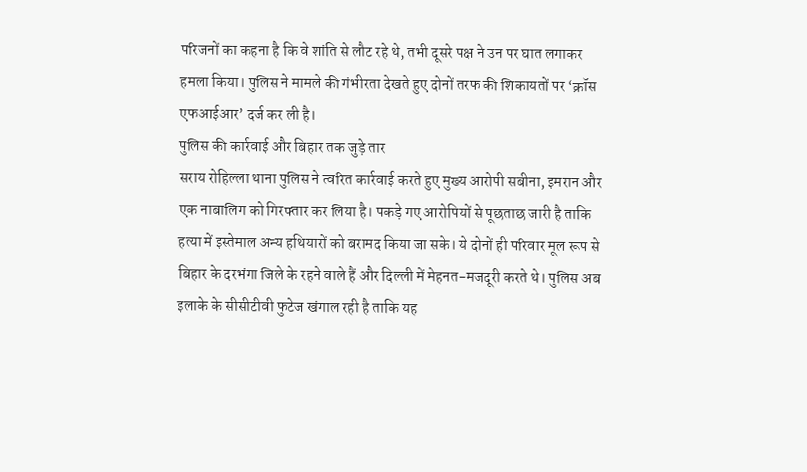परिजनों का कहना है कि वे शांति से लौट रहे थे, तभी दूसरे पक्ष ने उन पर घात लगाकर हमला किया। पुलिस ने मामले की गंभीरता देखते हुए दोनों तरफ की शिकायतों पर ‘क्रॉस एफआईआर’ दर्ज कर ली है।
पुलिस की कार्रवाई और बिहार तक जुड़े तार
सराय रोहिल्ला थाना पुलिस ने त्वरित कार्रवाई करते हुए मुख्य आरोपी सबीना, इमरान और एक नाबालिग को गिरफ्तार कर लिया है। पकड़े गए आरोपियों से पूछताछ जारी है ताकि हत्या में इस्तेमाल अन्य हथियारों को बरामद किया जा सके। ये दोनों ही परिवार मूल रूप से बिहार के दरभंगा जिले के रहने वाले हैं और दिल्ली में मेहनत-मजदूरी करते थे। पुलिस अब इलाके के सीसीटीवी फुटेज खंगाल रही है ताकि यह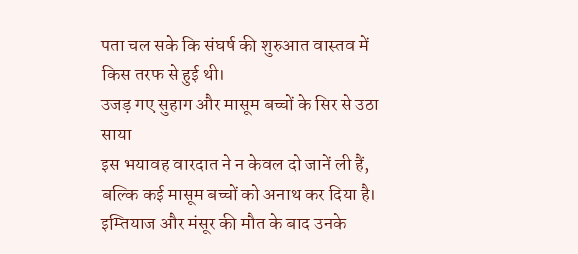पता चल सके कि संघर्ष की शुरुआत वास्तव में किस तरफ से हुई थी।
उजड़ गए सुहाग और मासूम बच्चों के सिर से उठा साया
इस भयावह वारदात ने न केवल दो जानें ली हैं, बल्कि कई मासूम बच्चों को अनाथ कर दिया है। इम्तियाज और मंसूर की मौत के बाद उनके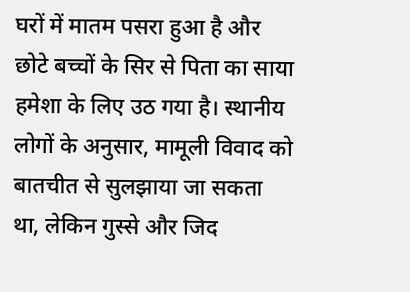घरों में मातम पसरा हुआ है और छोटे बच्चों के सिर से पिता का साया हमेशा के लिए उठ गया है। स्थानीय लोगों के अनुसार, मामूली विवाद को बातचीत से सुलझाया जा सकता था, लेकिन गुस्से और जिद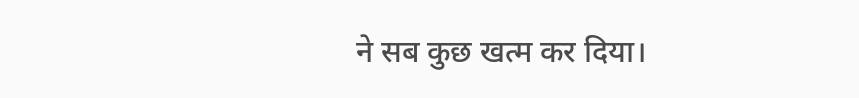ने सब कुछ खत्म कर दिया।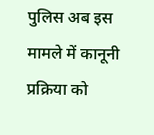पुलिस अब इस मामले में कानूनी प्रक्रिया को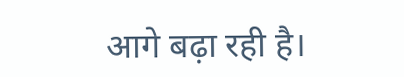आगे बढ़ा रही है।